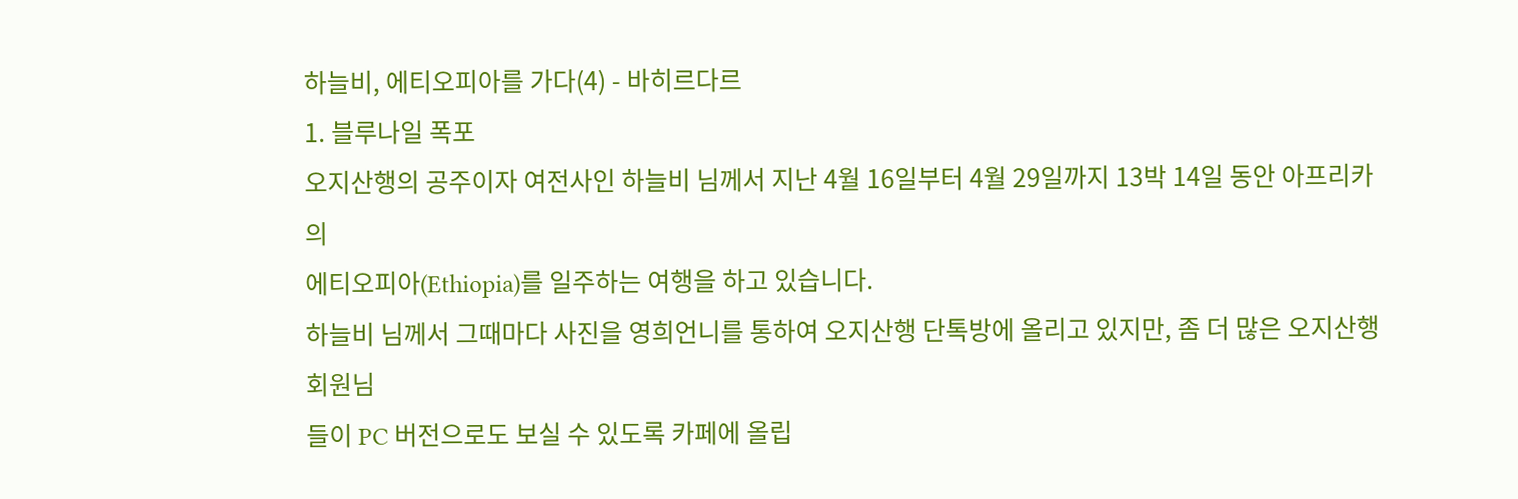하늘비, 에티오피아를 가다(4) - 바히르다르
1. 블루나일 폭포
오지산행의 공주이자 여전사인 하늘비 님께서 지난 4월 16일부터 4월 29일까지 13박 14일 동안 아프리카의
에티오피아(Ethiopia)를 일주하는 여행을 하고 있습니다.
하늘비 님께서 그때마다 사진을 영희언니를 통하여 오지산행 단톡방에 올리고 있지만, 좀 더 많은 오지산행 회원님
들이 PC 버전으로도 보실 수 있도록 카페에 올립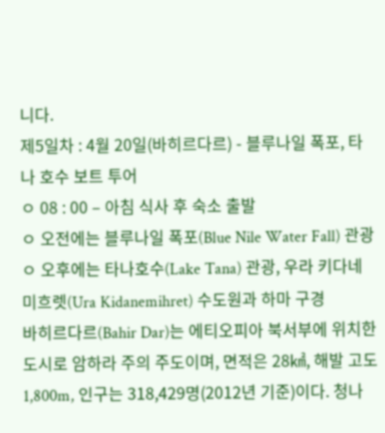니다.
제5일차 : 4월 20일(바히르다르) - 블루나일 폭포, 타나 호수 보트 투어
ㅇ 08 : 00 – 아침 식사 후 숙소 출발
ㅇ 오전에는 블루나일 폭포(Blue Nile Water Fall) 관광
ㅇ 오후에는 타나호수(Lake Tana) 관광, 우라 키다네 미흐렛(Ura Kidanemihret) 수도원과 하마 구경
바히르다르(Bahir Dar)는 에티오피아 북서부에 위치한 도시로 암하라 주의 주도이며, 면적은 28㎢, 해발 고도
1,800m, 인구는 318,429명(2012년 기준)이다. 청나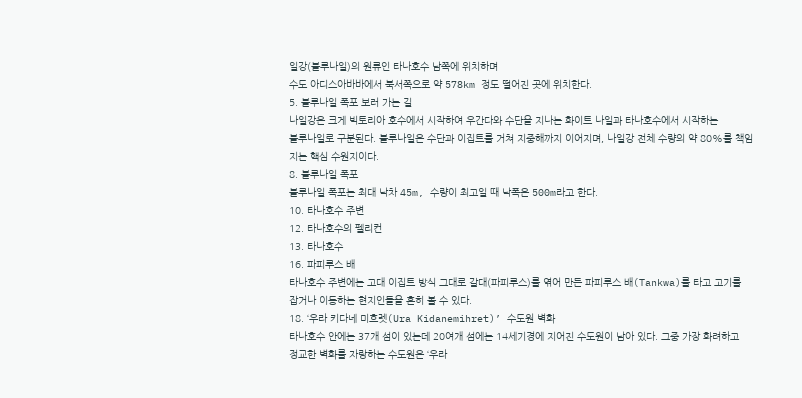일강(블루나일)의 원류인 타나호수 남쪽에 위치하며
수도 아디스아바바에서 북서쪽으로 약 578km 정도 떨어진 곳에 위치한다.
5. 블루나일 폭포 보러 가는 길
나일강은 크게 빅토리아 호수에서 시작하여 우간다와 수단을 지나는 화이트 나일과 타나호수에서 시작하는
블루나일로 구분된다. 블루나일은 수단과 이집트를 거쳐 지중해까지 이어지며, 나일강 전체 수량의 약 80%를 책임
지는 핵심 수원지이다.
8. 블루나일 폭포
블루나일 폭포는 최대 낙차 45m, 수량이 최고일 때 낙폭은 500m라고 한다.
10. 타나호수 주변
12. 타나호수의 펠리컨
13. 타나호수
16. 파피루스 배
타나호수 주변에는 고대 이집트 방식 그대로 갈대(파피루스)를 엮어 만든 파피루스 배(Tankwa)를 타고 고기를
잡거나 이동하는 현지인들을 흔히 볼 수 있다.
18. ‘우라 키다네 미흐렛(Ura Kidanemihret)’ 수도원 벽화
타나호수 안에는 37개 섬이 있는데 20여개 섬에는 14세기경에 지어진 수도원이 남아 있다. 그중 가장 화려하고
정교한 벽화를 자랑하는 수도원은 ‘우라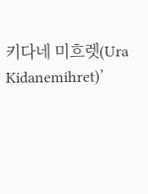키다네 미흐렛(Ura Kidanemihret)’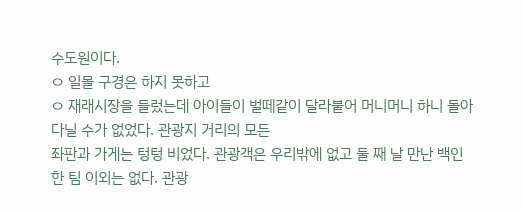수도원이다.
ㅇ 일몰 구경은 하지 못하고
ㅇ 재래시장을 들렀는데 아이들이 벌떼같이 달라붙어 머니머니 하니 돌아다닐 수가 없었다. 관광지 거리의 모든
좌판과 가게는 텅텅 비었다. 관광객은 우리밖에 없고 둘 째 날 만난 백인 한 팀 이외는 없다. 관광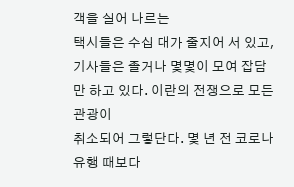객을 실어 나르는
택시들은 수십 대가 줄지어 서 있고, 기사들은 졸거나 몇몇이 모여 잡담만 하고 있다. 이란의 전쟁으로 모든 관광이
취소되어 그렇단다. 몇 년 전 코로나 유행 때보다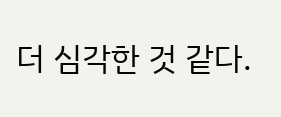더 심각한 것 같다.